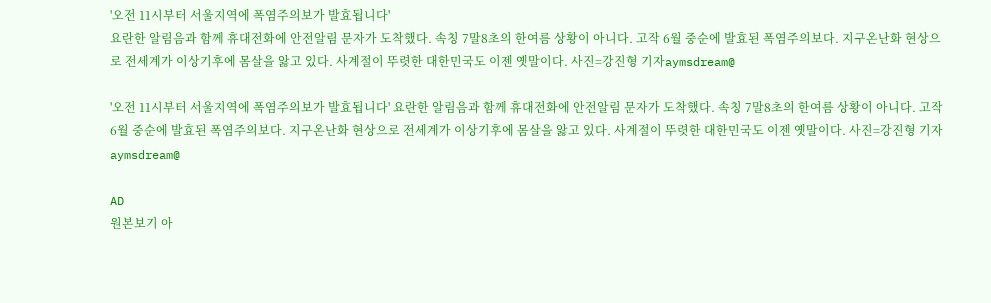'오전 11시부터 서울지역에 폭염주의보가 발효됩니다'
요란한 알림음과 함께 휴대전화에 안전알림 문자가 도착했다. 속칭 7말8초의 한여름 상황이 아니다. 고작 6월 중순에 발효된 폭염주의보다. 지구온난화 현상으로 전세계가 이상기후에 몸살을 앓고 있다. 사계절이 뚜렷한 대한민국도 이젠 옛말이다. 사진=강진형 기자aymsdream@

'오전 11시부터 서울지역에 폭염주의보가 발효됩니다' 요란한 알림음과 함께 휴대전화에 안전알림 문자가 도착했다. 속칭 7말8초의 한여름 상황이 아니다. 고작 6월 중순에 발효된 폭염주의보다. 지구온난화 현상으로 전세계가 이상기후에 몸살을 앓고 있다. 사계절이 뚜렷한 대한민국도 이젠 옛말이다. 사진=강진형 기자aymsdream@

AD
원본보기 아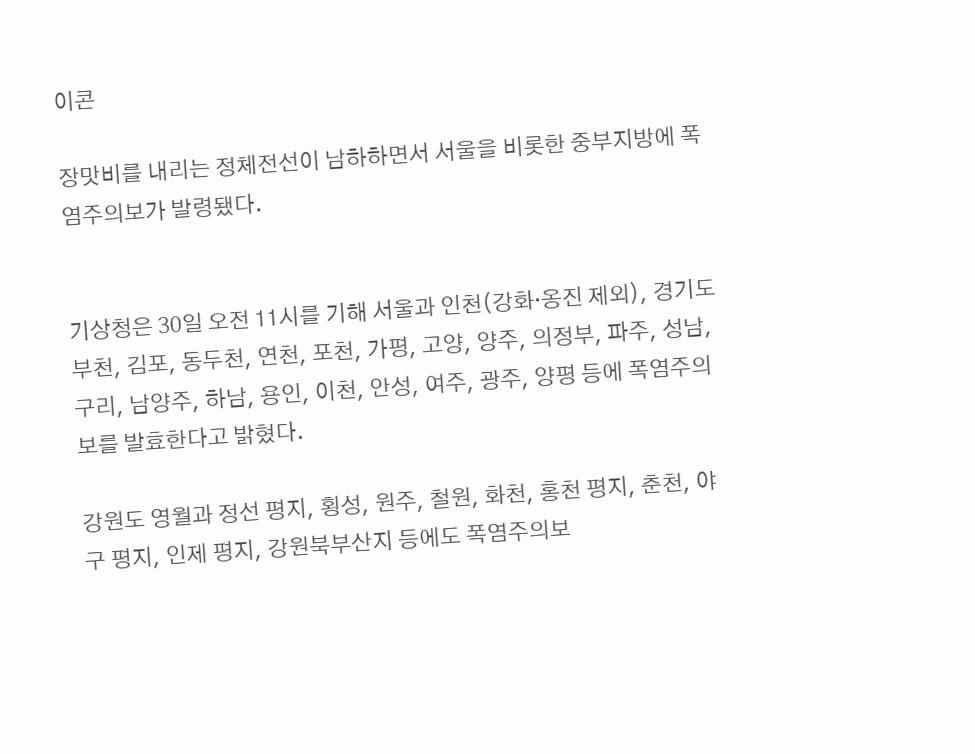이콘

장맛비를 내리는 정체전선이 남하하면서 서울을 비롯한 중부지방에 폭염주의보가 발령됐다.


기상청은 30일 오전 11시를 기해 서울과 인천(강화·옹진 제외), 경기도 부천, 김포, 동두천, 연천, 포천, 가평, 고양, 양주, 의정부, 파주, 성남, 구리, 남양주, 하남, 용인, 이천, 안성, 여주, 광주, 양평 등에 폭염주의보를 발효한다고 밝혔다.

강원도 영월과 정선 평지, 횡성, 원주, 철원, 화천, 홍천 평지, 춘천, 야구 평지, 인제 평지, 강원북부산지 등에도 폭염주의보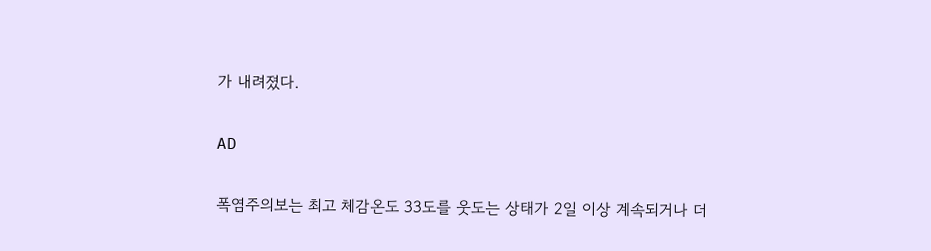가 내려졌다.

AD

폭염주의보는 최고 체감온도 33도를 웃도는 상태가 2일 이상 계속되거나 더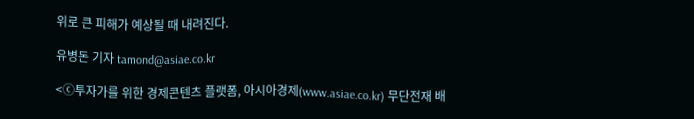위로 큰 피해가 예상될 때 내려진다.

유병돈 기자 tamond@asiae.co.kr

<ⓒ투자가를 위한 경제콘텐츠 플랫폼, 아시아경제(www.asiae.co.kr) 무단전재 배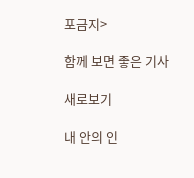포금지>

함께 보면 좋은 기사

새로보기

내 안의 인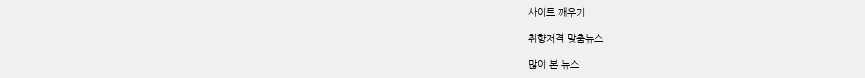사이트 깨우기

취향저격 맞춤뉴스

많이 본 뉴스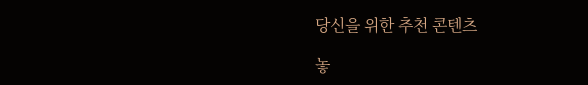당신을 위한 추천 콘텐츠

놓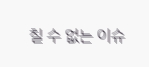칠 수 없는 이슈